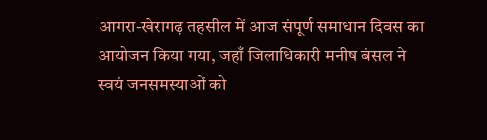आगरा-खेरागढ़ तहसील में आज संपूर्ण समाधान दिवस का आयोजन किया गया, जहाँ जिलाधिकारी मनीष बंसल ने स्वयं जनसमस्याओं को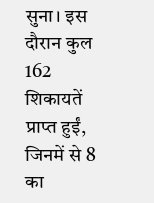सुना। इस दौरान कुल 162 शिकायतें प्राप्त हुईं, जिनमें से 8 का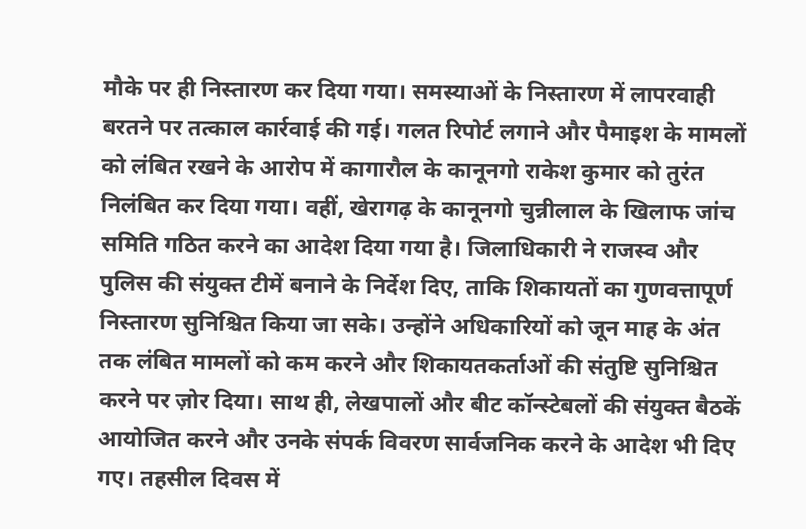मौके पर ही निस्तारण कर दिया गया। समस्याओं के निस्तारण में लापरवाही बरतने पर तत्काल कार्रवाई की गई। गलत रिपोर्ट लगाने और पैमाइश के मामलों को लंबित रखने के आरोप में कागारौल के कानूनगो राकेश कुमार को तुरंत निलंबित कर दिया गया। वहीं, खेरागढ़ के कानूनगो चुन्नीलाल के खिलाफ जांच समिति गठित करने का आदेश दिया गया है। जिलाधिकारी ने राजस्व और पुलिस की संयुक्त टीमें बनाने के निर्देश दिए, ताकि शिकायतों का गुणवत्तापूर्ण निस्तारण सुनिश्चित किया जा सके। उन्होंने अधिकारियों को जून माह के अंत तक लंबित मामलों को कम करने और शिकायतकर्ताओं की संतुष्टि सुनिश्चित करने पर ज़ोर दिया। साथ ही, लेखपालों और बीट कॉन्स्टेबलों की संयुक्त बैठकें आयोजित करने और उनके संपर्क विवरण सार्वजनिक करने के आदेश भी दिए गए। तहसील दिवस में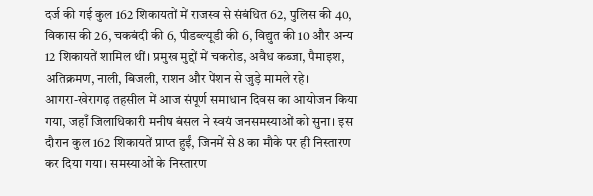दर्ज की गई कुल 162 शिकायतों में राजस्व से संबंधित 62, पुलिस की 40, विकास की 26, चकबंदी की 6, पीडब्ल्यूडी की 6, विद्युत की 10 और अन्य 12 शिकायतें शामिल थीं। प्रमुख मुद्दों में चकरोड, अवैध कब्जा, पैमाइश, अतिक्रमण, नाली, बिजली, राशन और पेंशन से जुड़े मामले रहे।
आगरा-खेरागढ़ तहसील में आज संपूर्ण समाधान दिवस का आयोजन किया गया, जहाँ जिलाधिकारी मनीष बंसल ने स्वयं जनसमस्याओं को सुना। इस दौरान कुल 162 शिकायतें प्राप्त हुईं, जिनमें से 8 का मौके पर ही निस्तारण कर दिया गया। समस्याओं के निस्तारण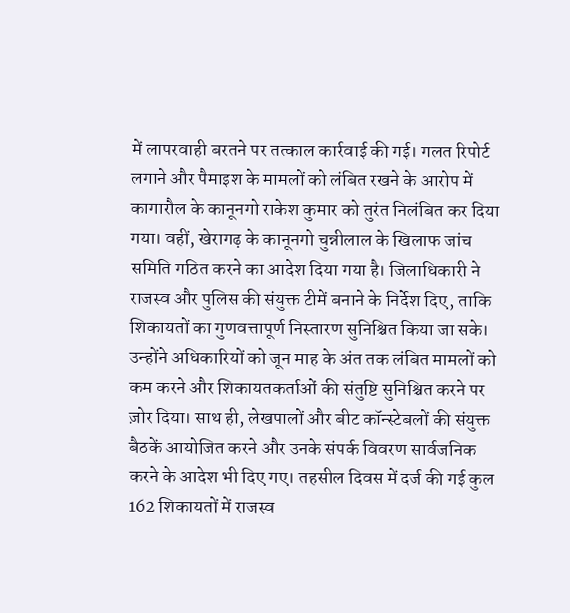में लापरवाही बरतने पर तत्काल कार्रवाई की गई। गलत रिपोर्ट लगाने और पैमाइश के मामलों को लंबित रखने के आरोप में कागारौल के कानूनगो राकेश कुमार को तुरंत निलंबित कर दिया गया। वहीं, खेरागढ़ के कानूनगो चुन्नीलाल के खिलाफ जांच समिति गठित करने का आदेश दिया गया है। जिलाधिकारी ने राजस्व और पुलिस की संयुक्त टीमें बनाने के निर्देश दिए, ताकि शिकायतों का गुणवत्तापूर्ण निस्तारण सुनिश्चित किया जा सके। उन्होंने अधिकारियों को जून माह के अंत तक लंबित मामलों को कम करने और शिकायतकर्ताओं की संतुष्टि सुनिश्चित करने पर ज़ोर दिया। साथ ही, लेखपालों और बीट कॉन्स्टेबलों की संयुक्त बैठकें आयोजित करने और उनके संपर्क विवरण सार्वजनिक करने के आदेश भी दिए गए। तहसील दिवस में दर्ज की गई कुल 162 शिकायतों में राजस्व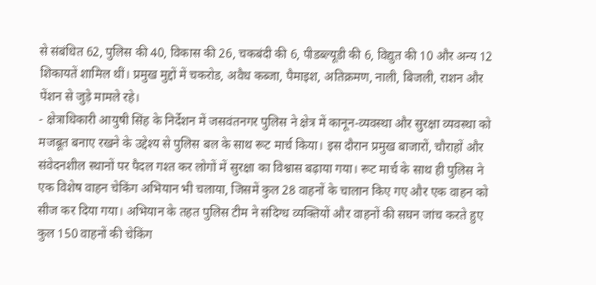से संबंधित 62, पुलिस की 40, विकास की 26, चकबंदी की 6, पीडब्ल्यूडी की 6, विद्युत की 10 और अन्य 12 शिकायतें शामिल थीं। प्रमुख मुद्दों में चकरोड, अवैध कब्जा, पैमाइश, अतिक्रमण, नाली, बिजली, राशन और पेंशन से जुड़े मामले रहे।
- क्षेत्राधिकारी आयुषी सिंह के निर्देशन में जसवंतनगर पुलिस ने क्षेत्र में कानून-व्यवस्था और सुरक्षा व्यवस्था को मजबूत बनाए रखने के उद्देश्य से पुलिस बल के साथ रूट मार्च किया। इस दौरान प्रमुख बाजारों, चौराहों और संवेदनशील स्थानों पर पैदल गश्त कर लोगों में सुरक्षा का विश्वास बढ़ाया गया। रूट मार्च के साथ ही पुलिस ने एक विशेष वाहन चेकिंग अभियान भी चलाया, जिसमें कुल 28 वाहनों के चालान किए गए और एक वाहन को सीज कर दिया गया। अभियान के तहत पुलिस टीम ने संदिग्ध व्यक्तियों और वाहनों की सघन जांच करते हुए कुल 150 वाहनों की चेकिंग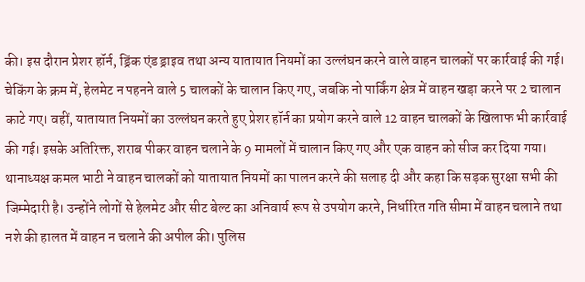की। इस दौरान प्रेशर हॉर्न, ड्रिंक एंड ड्राइव तथा अन्य यातायात नियमों का उल्लंघन करने वाले वाहन चालकों पर कार्रवाई की गई। चेकिंग के क्रम में, हेलमेट न पहनने वाले 5 चालकों के चालान किए गए, जबकि नो पार्किंग क्षेत्र में वाहन खड़ा करने पर 2 चालान काटे गए। वहीं, यातायात नियमों का उल्लंघन करते हुए प्रेशर हॉर्न का प्रयोग करने वाले 12 वाहन चालकों के खिलाफ भी कार्रवाई की गई। इसके अतिरिक्त, शराब पीकर वाहन चलाने के 9 मामलों में चालान किए गए और एक वाहन को सीज कर दिया गया। थानाध्यक्ष कमल भाटी ने वाहन चालकों को यातायात नियमों का पालन करने की सलाह दी और कहा कि सड़क सुरक्षा सभी की जिम्मेदारी है। उन्होंने लोगों से हेलमेट और सीट बेल्ट का अनिवार्य रूप से उपयोग करने, निर्धारित गति सीमा में वाहन चलाने तथा नशे की हालत में वाहन न चलाने की अपील की। पुलिस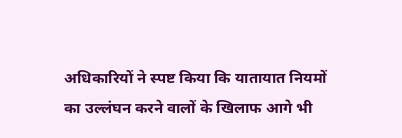अधिकारियों ने स्पष्ट किया कि यातायात नियमों का उल्लंघन करने वालों के खिलाफ आगे भी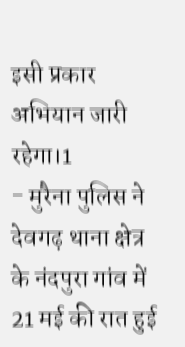इसी प्रकार अभियान जारी रहेगा।1
- मुरैना पुलिस ने देवगढ़ थाना क्षेत्र के नंदपुरा गांव में 21 मई की रात हुई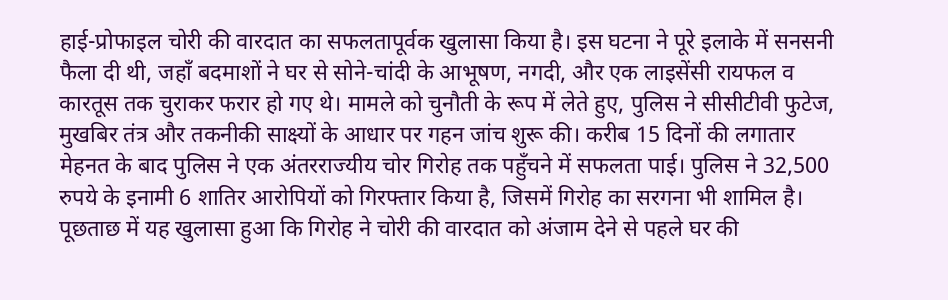हाई-प्रोफाइल चोरी की वारदात का सफलतापूर्वक खुलासा किया है। इस घटना ने पूरे इलाके में सनसनी फैला दी थी, जहाँ बदमाशों ने घर से सोने-चांदी के आभूषण, नगदी, और एक लाइसेंसी रायफल व कारतूस तक चुराकर फरार हो गए थे। मामले को चुनौती के रूप में लेते हुए, पुलिस ने सीसीटीवी फुटेज, मुखबिर तंत्र और तकनीकी साक्ष्यों के आधार पर गहन जांच शुरू की। करीब 15 दिनों की लगातार मेहनत के बाद पुलिस ने एक अंतरराज्यीय चोर गिरोह तक पहुँचने में सफलता पाई। पुलिस ने 32,500 रुपये के इनामी 6 शातिर आरोपियों को गिरफ्तार किया है, जिसमें गिरोह का सरगना भी शामिल है। पूछताछ में यह खुलासा हुआ कि गिरोह ने चोरी की वारदात को अंजाम देने से पहले घर की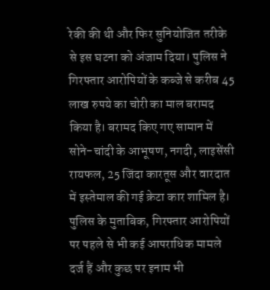रेकी की थी और फिर सुनियोजित तरीके से इस घटना को अंजाम दिया। पुलिस ने गिरफ्तार आरोपियों के कब्जे से करीब 45 लाख रुपये का चोरी का माल बरामद किया है। बरामद किए गए सामान में सोने-चांदी के आभूषण, नगदी, लाइसेंसी रायफल, 25 जिंदा कारतूस और वारदात में इस्तेमाल की गई क्रेटा कार शामिल है। पुलिस के मुताबिक, गिरफ्तार आरोपियों पर पहले से भी कई आपराधिक मामले दर्ज हैं और कुछ पर इनाम भी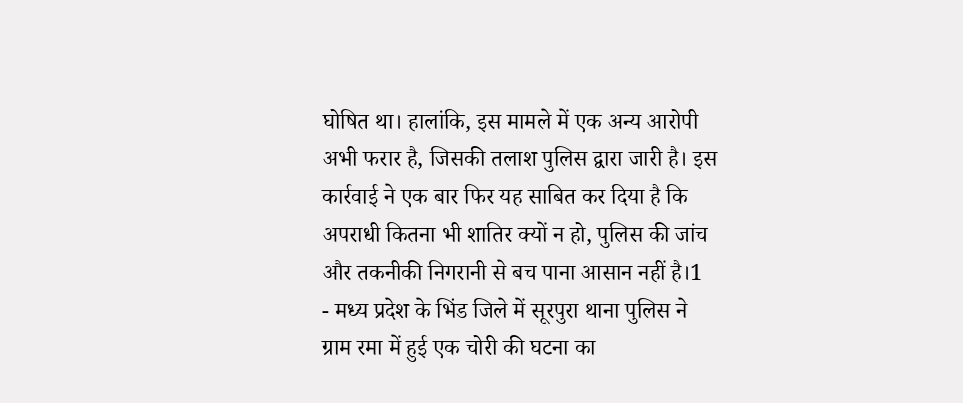घोषित था। हालांकि, इस मामले में एक अन्य आरोपी अभी फरार है, जिसकी तलाश पुलिस द्वारा जारी है। इस कार्रवाई ने एक बार फिर यह साबित कर दिया है कि अपराधी कितना भी शातिर क्यों न हो, पुलिस की जांच और तकनीकी निगरानी से बच पाना आसान नहीं है।1
- मध्य प्रदेश के भिंड जिले में सूरपुरा थाना पुलिस ने ग्राम रमा में हुई एक चोरी की घटना का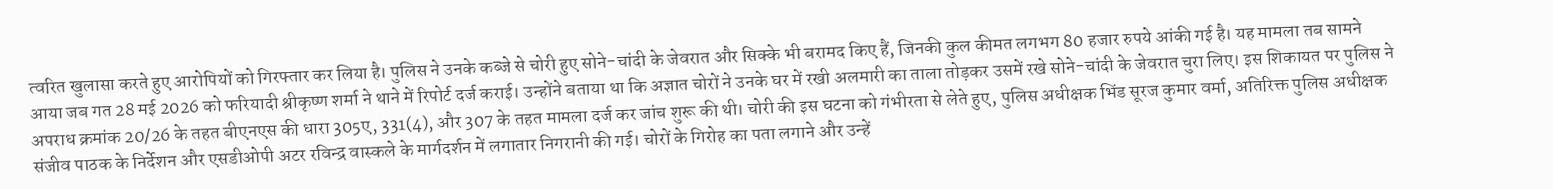त्वरित खुलासा करते हुए आरोपियों को गिरफ्तार कर लिया है। पुलिस ने उनके कब्जे से चोरी हुए सोने-चांदी के जेवरात और सिक्के भी बरामद किए हैं, जिनकी कुल कीमत लगभग 80 हजार रुपये आंकी गई है। यह मामला तब सामने आया जब गत 28 मई 2026 को फरियादी श्रीकृष्ण शर्मा ने थाने में रिपोर्ट दर्ज कराई। उन्होंने बताया था कि अज्ञात चोरों ने उनके घर में रखी अलमारी का ताला तोड़कर उसमें रखे सोने-चांदी के जेवरात चुरा लिए। इस शिकायत पर पुलिस ने अपराध क्रमांक 20/26 के तहत बीएनएस की धारा 305ए, 331(4), और 307 के तहत मामला दर्ज कर जांच शुरू की थी। चोरी की इस घटना को गंभीरता से लेते हुए, पुलिस अधीक्षक भिंड सूरज कुमार वर्मा, अतिरिक्त पुलिस अधीक्षक संजीव पाठक के निर्देशन और एसडीओपी अटर रविन्द्र वास्कले के मार्गदर्शन में लगातार निगरानी की गई। चोरों के गिरोह का पता लगाने और उन्हें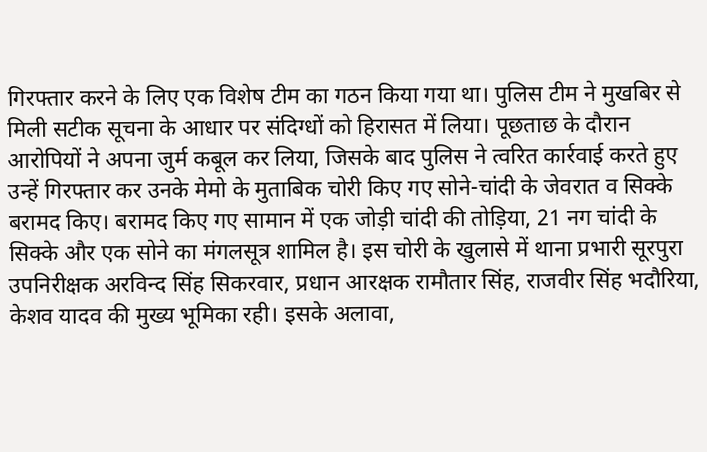गिरफ्तार करने के लिए एक विशेष टीम का गठन किया गया था। पुलिस टीम ने मुखबिर से मिली सटीक सूचना के आधार पर संदिग्धों को हिरासत में लिया। पूछताछ के दौरान आरोपियों ने अपना जुर्म कबूल कर लिया, जिसके बाद पुलिस ने त्वरित कार्रवाई करते हुए उन्हें गिरफ्तार कर उनके मेमो के मुताबिक चोरी किए गए सोने-चांदी के जेवरात व सिक्के बरामद किए। बरामद किए गए सामान में एक जोड़ी चांदी की तोड़िया, 21 नग चांदी के सिक्के और एक सोने का मंगलसूत्र शामिल है। इस चोरी के खुलासे में थाना प्रभारी सूरपुरा उपनिरीक्षक अरविन्द सिंह सिकरवार, प्रधान आरक्षक रामौतार सिंह, राजवीर सिंह भदौरिया, केशव यादव की मुख्य भूमिका रही। इसके अलावा,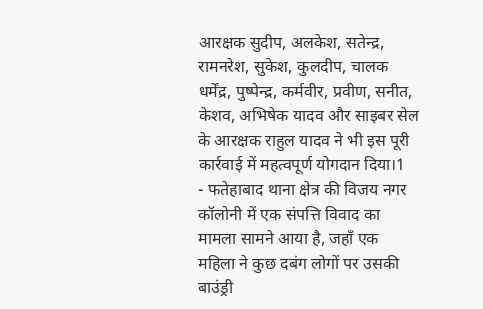आरक्षक सुदीप, अलकेश, सतेन्द्र, रामनरेश, सुकेश, कुलदीप, चालक धर्मेंद्र, पुष्पेन्द्र, कर्मवीर, प्रवीण, सनीत, केशव, अभिषेक यादव और साइबर सेल के आरक्षक राहुल यादव ने भी इस पूरी कार्रवाई में महत्वपूर्ण योगदान दिया।1
- फतेहाबाद थाना क्षेत्र की विजय नगर कॉलोनी में एक संपत्ति विवाद का मामला सामने आया है, जहाँ एक महिला ने कुछ दबंग लोगों पर उसकी बाउंड्री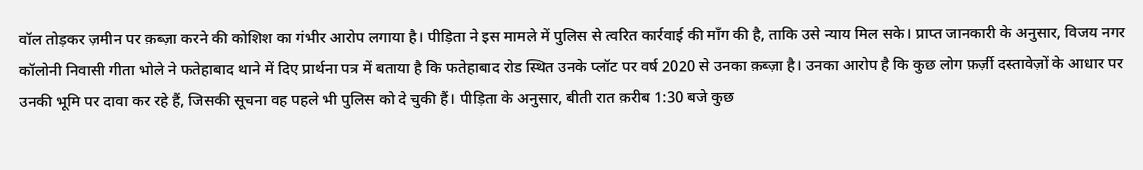वॉल तोड़कर ज़मीन पर क़ब्ज़ा करने की कोशिश का गंभीर आरोप लगाया है। पीड़िता ने इस मामले में पुलिस से त्वरित कार्रवाई की माँग की है, ताकि उसे न्याय मिल सके। प्राप्त जानकारी के अनुसार, विजय नगर कॉलोनी निवासी गीता भोले ने फतेहाबाद थाने में दिए प्रार्थना पत्र में बताया है कि फतेहाबाद रोड स्थित उनके प्लॉट पर वर्ष 2020 से उनका क़ब्ज़ा है। उनका आरोप है कि कुछ लोग फ़र्ज़ी दस्तावेज़ों के आधार पर उनकी भूमि पर दावा कर रहे हैं, जिसकी सूचना वह पहले भी पुलिस को दे चुकी हैं। पीड़िता के अनुसार, बीती रात क़रीब 1:30 बजे कुछ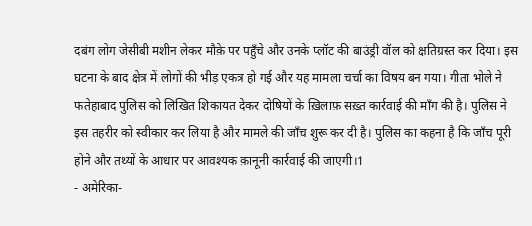दबंग लोग जेसीबी मशीन लेकर मौक़े पर पहुँचे और उनके प्लॉट की बाउंड्री वॉल को क्षतिग्रस्त कर दिया। इस घटना के बाद क्षेत्र में लोगों की भीड़ एकत्र हो गई और यह मामला चर्चा का विषय बन गया। गीता भोले ने फतेहाबाद पुलिस को लिखित शिकायत देकर दोषियों के ख़िलाफ़ सख़्त कार्रवाई की माँग की है। पुलिस ने इस तहरीर को स्वीकार कर लिया है और मामले की जाँच शुरू कर दी है। पुलिस का कहना है कि जाँच पूरी होने और तथ्यों के आधार पर आवश्यक क़ानूनी कार्रवाई की जाएगी।1
- अमेरिका-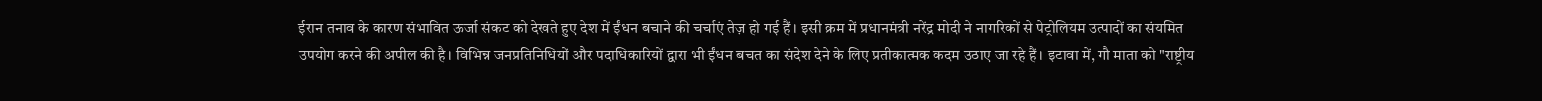ईरान तनाव के कारण संभावित ऊर्जा संकट को देखते हुए देश में ईंधन बचाने की चर्चाएं तेज़ हो गई हैं। इसी क्रम में प्रधानमंत्री नरेंद्र मोदी ने नागरिकों से पेट्रोलियम उत्पादों का संयमित उपयोग करने की अपील की है। विभिन्न जनप्रतिनिधियों और पदाधिकारियों द्वारा भी ईंधन बचत का संदेश देने के लिए प्रतीकात्मक कदम उठाए जा रहे हैं। इटावा में, गौ माता को "राष्ट्रीय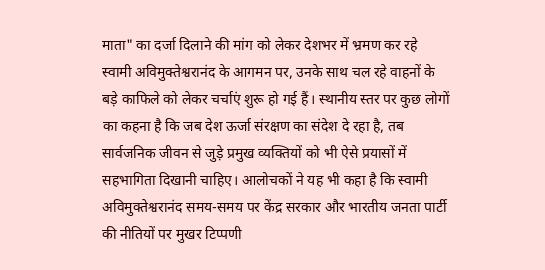माता" का दर्जा दिलाने की मांग को लेकर देशभर में भ्रमण कर रहे स्वामी अविमुक्तेश्वरानंद के आगमन पर, उनके साथ चल रहे वाहनों के बड़े काफिले को लेकर चर्चाएं शुरू हो गई हैं। स्थानीय स्तर पर कुछ लोगों का कहना है कि जब देश ऊर्जा संरक्षण का संदेश दे रहा है, तब सार्वजनिक जीवन से जुड़े प्रमुख व्यक्तियों को भी ऐसे प्रयासों में सहभागिता दिखानी चाहिए। आलोचकों ने यह भी कहा है कि स्वामी अविमुक्तेश्वरानंद समय-समय पर केंद्र सरकार और भारतीय जनता पार्टी की नीतियों पर मुखर टिप्पणी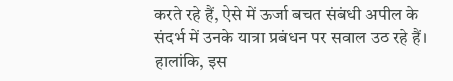करते रहे हैं, ऐसे में ऊर्जा बचत संबंधी अपील के संदर्भ में उनके यात्रा प्रबंधन पर सवाल उठ रहे हैं। हालांकि, इस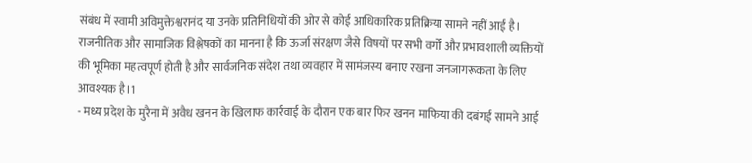संबंध में स्वामी अविमुक्तेश्वरानंद या उनके प्रतिनिधियों की ओर से कोई आधिकारिक प्रतिक्रिया सामने नहीं आई है। राजनीतिक और सामाजिक विश्लेषकों का मानना है कि ऊर्जा संरक्षण जैसे विषयों पर सभी वर्गों और प्रभावशाली व्यक्तियों की भूमिका महत्वपूर्ण होती है और सार्वजनिक संदेश तथा व्यवहार में सामंजस्य बनाए रखना जनजागरूकता के लिए आवश्यक है।1
- मध्य प्रदेश के मुरैना में अवैध खनन के खिलाफ कार्रवाई के दौरान एक बार फिर खनन माफिया की दबंगई सामने आई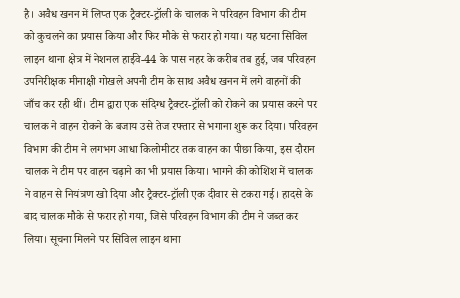है। अवैध खनन में लिप्त एक ट्रैक्टर-ट्रॉली के चालक ने परिवहन विभाग की टीम को कुचलने का प्रयास किया और फिर मौके से फरार हो गया। यह घटना सिविल लाइन थाना क्षेत्र में नेशनल हाईवे-44 के पास नहर के करीब तब हुई, जब परिवहन उपनिरीक्षक मीनाक्षी गोखले अपनी टीम के साथ अवैध खनन में लगे वाहनों की जाँच कर रही थीं। टीम द्वारा एक संदिग्ध ट्रैक्टर-ट्रॉली को रोकने का प्रयास करने पर चालक ने वाहन रोकने के बजाय उसे तेज रफ्तार से भगाना शुरू कर दिया। परिवहन विभाग की टीम ने लगभग आधा किलोमीटर तक वाहन का पीछा किया, इस दौरान चालक ने टीम पर वाहन चढ़ाने का भी प्रयास किया। भागने की कोशिश में चालक ने वाहन से नियंत्रण खो दिया और ट्रैक्टर-ट्रॉली एक दीवार से टकरा गई। हादसे के बाद चालक मौके से फरार हो गया, जिसे परिवहन विभाग की टीम ने जब्त कर लिया। सूचना मिलने पर सिविल लाइन थाना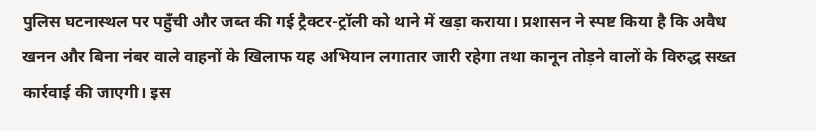पुलिस घटनास्थल पर पहुँची और जब्त की गई ट्रैक्टर-ट्रॉली को थाने में खड़ा कराया। प्रशासन ने स्पष्ट किया है कि अवैध खनन और बिना नंबर वाले वाहनों के खिलाफ यह अभियान लगातार जारी रहेगा तथा कानून तोड़ने वालों के विरुद्ध सख्त कार्रवाई की जाएगी। इस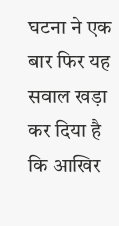घटना ने एक बार फिर यह सवाल खड़ा कर दिया है कि आखिर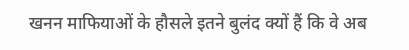खनन माफियाओं के हौसले इतने बुलंद क्यों हैं कि वे अब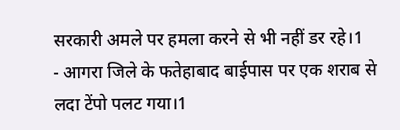सरकारी अमले पर हमला करने से भी नहीं डर रहे।1
- आगरा जिले के फतेहाबाद बाईपास पर एक शराब से लदा टेंपो पलट गया।1